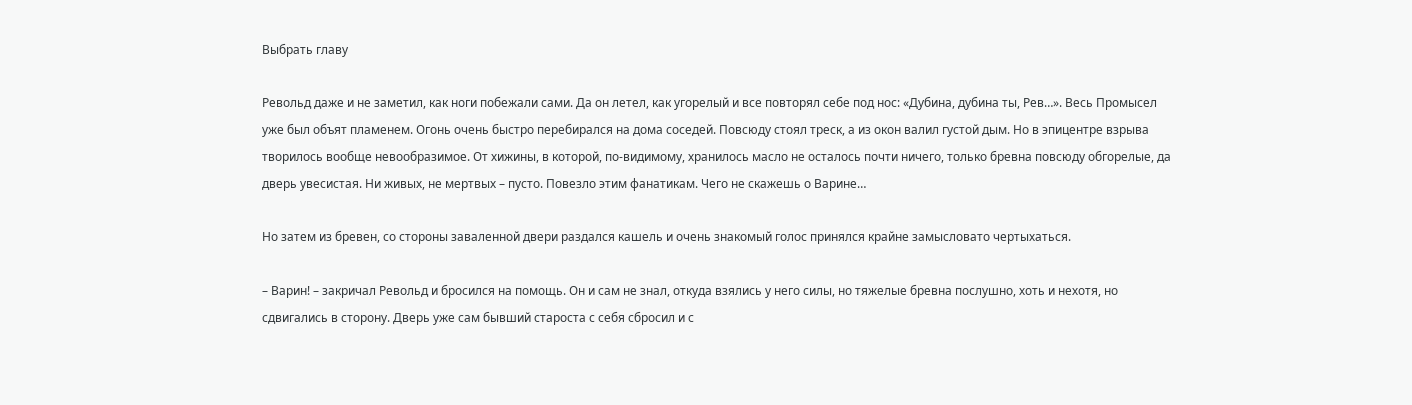Выбрать главу

Револьд даже и не заметил, как ноги побежали сами. Да он летел, как угорелый и все повторял себе под нос: «Дубина, дубина ты, Рев…». Весь Промысел уже был объят пламенем. Огонь очень быстро перебирался на дома соседей. Повсюду стоял треск, а из окон валил густой дым. Но в эпицентре взрыва творилось вообще невообразимое. От хижины, в которой, по-видимому, хранилось масло не осталось почти ничего, только бревна повсюду обгорелые, да дверь увесистая. Ни живых, не мертвых – пусто. Повезло этим фанатикам. Чего не скажешь о Варине…

Но затем из бревен, со стороны заваленной двери раздался кашель и очень знакомый голос принялся крайне замысловато чертыхаться.

– Варин! – закричал Револьд и бросился на помощь. Он и сам не знал, откуда взялись у него силы, но тяжелые бревна послушно, хоть и нехотя, но сдвигались в сторону. Дверь уже сам бывший староста с себя сбросил и с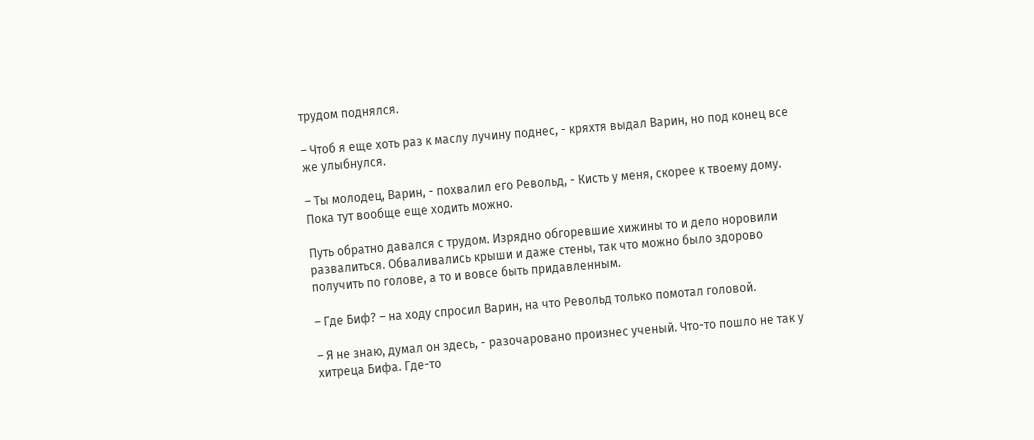трудом поднялся.

– Чтоб я еще хоть раз к маслу лучину поднес, - кряхтя выдал Варин, но под конец все же улыбнулся.

– Ты молодец, Варин, - похвалил его Револьд, - Кисть у меня, скорее к твоему дому. Пока тут вообще еще ходить можно.

Путь обратно давался с трудом. Изрядно обгоревшие хижины то и дело норовили развалиться. Обваливались крыши и даже стены, так что можно было здорово получить по голове, а то и вовсе быть придавленным.

– Где Биф? – на ходу спросил Варин, на что Револьд только помотал головой.

– Я не знаю, думал он здесь, - разочаровано произнес ученый. Что-то пошло не так у хитреца Бифа. Где-то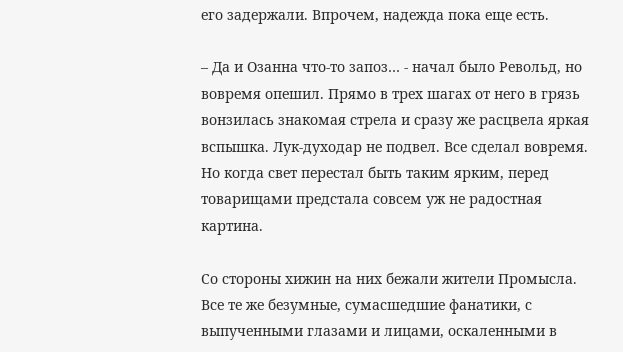его задержали. Впрочем, надежда пока еще есть.

– Да и Озанна что-то запоз… - начал было Револьд, но вовремя опешил. Прямо в трех шагах от него в грязь вонзилась знакомая стрела и сразу же расцвела яркая вспышка. Лук-духодар не подвел. Все сделал вовремя. Но когда свет перестал быть таким ярким, перед товарищами предстала совсем уж не радостная картина.

Со стороны хижин на них бежали жители Промысла. Все те же безумные, сумасшедшие фанатики, с выпученными глазами и лицами, оскаленными в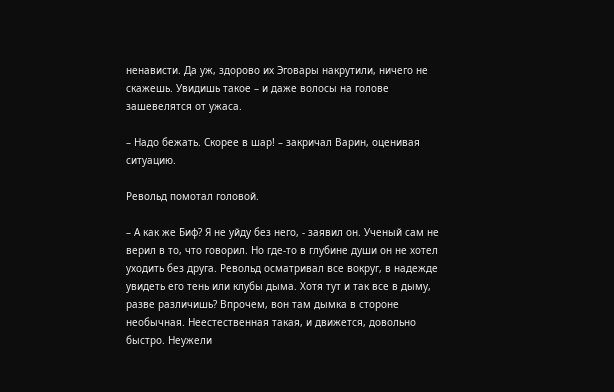ненависти. Да уж, здорово их Эговары накрутили, ничего не скажешь. Увидишь такое – и даже волосы на голове зашевелятся от ужаса.

– Надо бежать. Скорее в шар! – закричал Варин, оценивая ситуацию.

Револьд помотал головой.

– А как же Биф? Я не уйду без него, - заявил он. Ученый сам не верил в то, что говорил. Но где-то в глубине души он не хотел уходить без друга. Револьд осматривал все вокруг, в надежде увидеть его тень или клубы дыма. Хотя тут и так все в дыму, разве различишь? Впрочем, вон там дымка в стороне необычная. Неестественная такая, и движется, довольно быстро. Неужели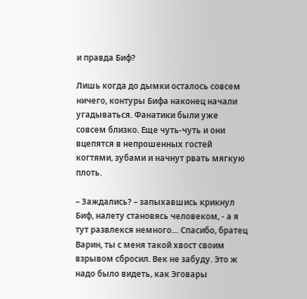и правда Биф?

Лишь когда до дымки осталось совсем ничего, контуры Бифа наконец начали угадываться. Фанатики были уже совсем близко. Еще чуть-чуть и они вцепятся в непрошенных гостей когтями, зубами и начнут рвать мягкую плоть.

– Заждались? – запыхавшись крикнул Биф, налету становясь человеком, - а я тут развлекся немного… Спасибо, братец Варин, ты с меня такой хвост своим взрывом сбросил. Век не забуду. Это ж надо было видеть, как Эговары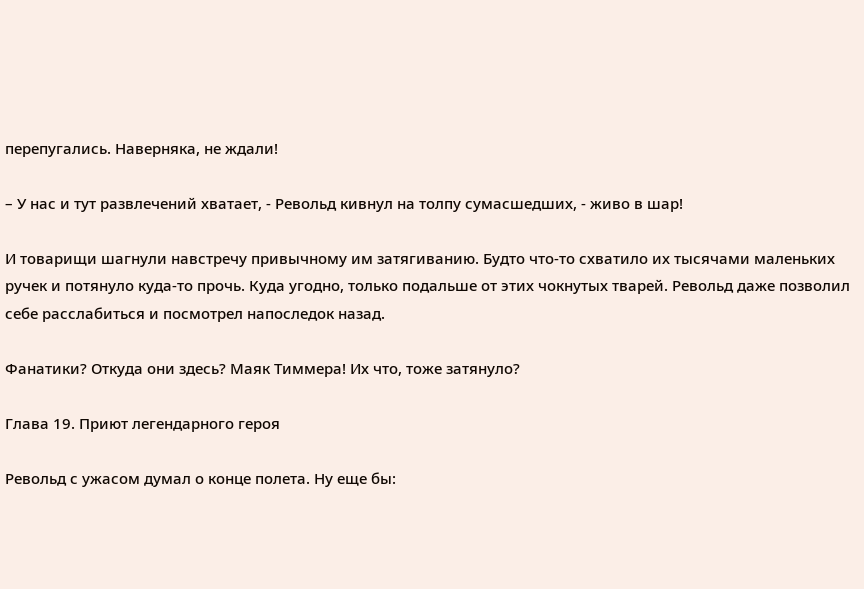перепугались. Наверняка, не ждали!

– У нас и тут развлечений хватает, - Револьд кивнул на толпу сумасшедших, - живо в шар!

И товарищи шагнули навстречу привычному им затягиванию. Будто что-то схватило их тысячами маленьких ручек и потянуло куда-то прочь. Куда угодно, только подальше от этих чокнутых тварей. Револьд даже позволил себе расслабиться и посмотрел напоследок назад.

Фанатики? Откуда они здесь? Маяк Тиммера! Их что, тоже затянуло?

Глава 19. Приют легендарного героя

Револьд с ужасом думал о конце полета. Ну еще бы: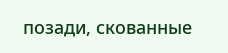позади, скованные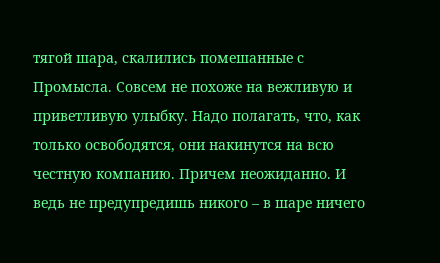тягой шара, скалились помешанные с Промысла. Совсем не похоже на вежливую и приветливую улыбку. Надо полагать, что, как только освободятся, они накинутся на всю честную компанию. Причем неожиданно. И ведь не предупредишь никого – в шаре ничего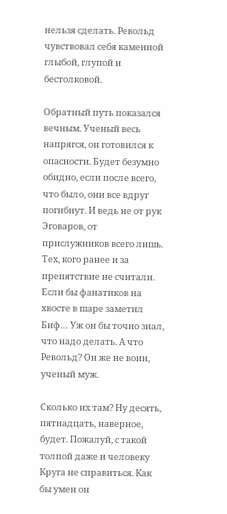нельзя сделать. Револьд чувствовал себя каменной глыбой, глупой и бестолковой.

Обратный путь показался вечным. Ученый весь напрягся, он готовился к опасности. Будет безумно обидно, если после всего, что было, они все вдруг погибнут. И ведь не от рук Эговаров, от прислужников всего лишь. Тех, кого ранее и за препятствие не считали. Если бы фанатиков на хвосте в шаре заметил Биф… Уж он бы точно знал, что надо делать. А что Револьд? Он же не воин, ученый муж.

Сколько их там? Ну десять, пятнадцать, наверное, будет. Пожалуй, с такой толпой даже и человеку Круга не справиться. Как бы умен он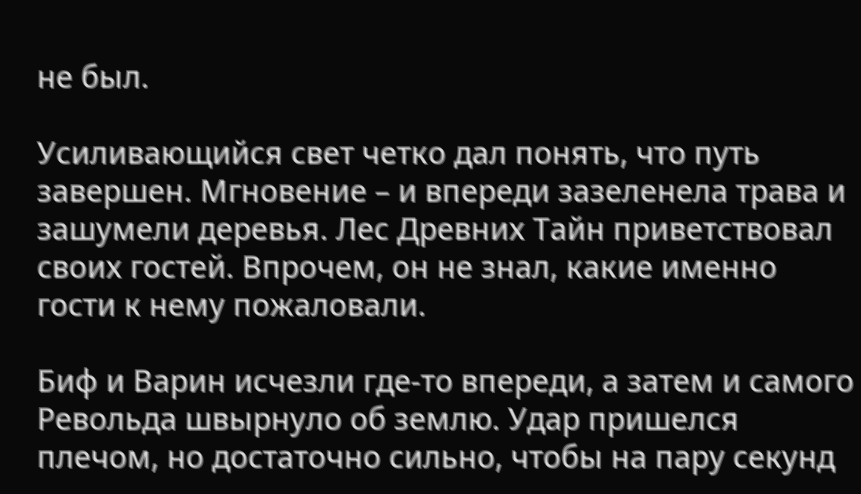не был.

Усиливающийся свет четко дал понять, что путь завершен. Мгновение – и впереди зазеленела трава и зашумели деревья. Лес Древних Тайн приветствовал своих гостей. Впрочем, он не знал, какие именно гости к нему пожаловали.

Биф и Варин исчезли где-то впереди, а затем и самого Револьда швырнуло об землю. Удар пришелся плечом, но достаточно сильно, чтобы на пару секунд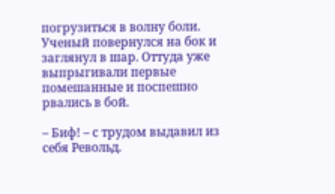погрузиться в волну боли. Ученый повернулся на бок и заглянул в шар. Оттуда уже выпрыгивали первые помешанные и поспешно рвались в бой.

– Биф! – с трудом выдавил из себя Револьд.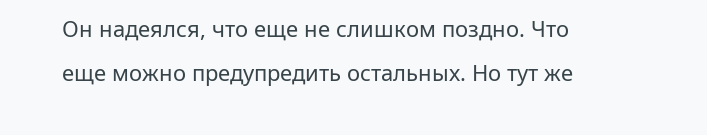Он надеялся, что еще не слишком поздно. Что еще можно предупредить остальных. Но тут же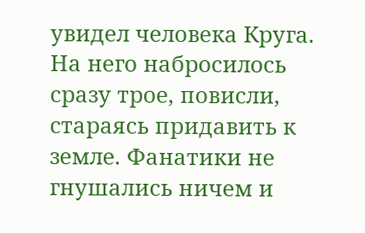увидел человека Круга. На него набросилось сразу трое, повисли, стараясь придавить к земле. Фанатики не гнушались ничем и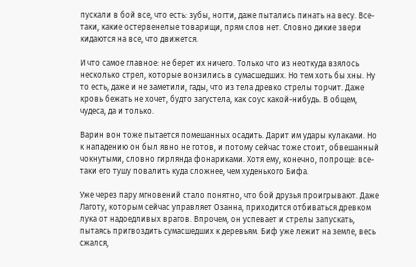пускали в бой все, что есть: зубы, ногти, даже пытались пинать на весу. Все-таки, какие остервенелые товарищи, прям слов нет. Словно дикие звери кидаются на все, что движется.

И что самое главное: не берет их ничего. Только что из неоткуда взялось несколько стрел, которые вонзились в сумасшедших. Но тем хоть бы хны. Ну то есть, даже и не заметили, гады, что из тела древко стрелы торчит. Даже кровь бежать не хочет, будто загустела, как соус какой-нибудь. В общем, чудеса, да и только.

Варин вон тоже пытается помешанных осадить. Дарит им удары кулаками. Но к нападению он был явно не готов, и потому сейчас тоже стоит, обвешанный чокнутыми, словно гирлянда фонариками. Хотя ему, конечно, попроще: все-таки его тушу повалить куда сложнее, чем худенького Бифа.

Уже через пару мгновений стало понятно, что бой друзья проигрывают. Даже Лаготу, которым сейчас управляет Озанна, приходится отбиваться древком лука от надоедливых врагов. Впрочем, он успевает и стрелы запускать, пытаясь пригвоздить сумасшедших к деревьям. Биф уже лежит на земле, весь сжался,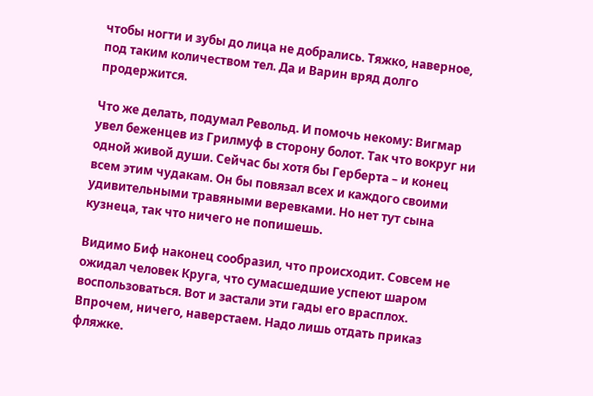чтобы ногти и зубы до лица не добрались. Тяжко, наверное, под таким количеством тел. Да и Варин вряд долго продержится.

Что же делать, подумал Револьд. И помочь некому: Вигмар увел беженцев из Грилмуф в сторону болот. Так что вокруг ни одной живой души. Сейчас бы хотя бы Герберта – и конец всем этим чудакам. Он бы повязал всех и каждого своими удивительными травяными веревками. Но нет тут сына кузнеца, так что ничего не попишешь.

Видимо Биф наконец сообразил, что происходит. Совсем не ожидал человек Круга, что сумасшедшие успеют шаром воспользоваться. Вот и застали эти гады его врасплох. Впрочем, ничего, наверстаем. Надо лишь отдать приказ фляжке.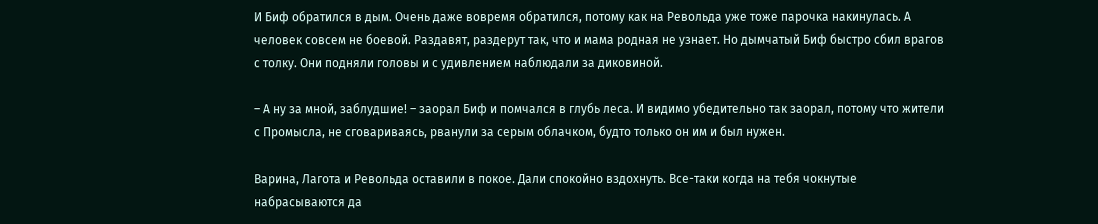И Биф обратился в дым. Очень даже вовремя обратился, потому как на Револьда уже тоже парочка накинулась. А человек совсем не боевой. Раздавят, раздерут так, что и мама родная не узнает. Но дымчатый Биф быстро сбил врагов с толку. Они подняли головы и с удивлением наблюдали за диковиной.

– А ну за мной, заблудшие! – заорал Биф и помчался в глубь леса. И видимо убедительно так заорал, потому что жители с Промысла, не сговариваясь, рванули за серым облачком, будто только он им и был нужен.

Варина, Лагота и Револьда оставили в покое. Дали спокойно вздохнуть. Все-таки когда на тебя чокнутые набрасываются да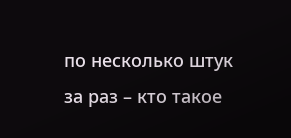по несколько штук за раз – кто такое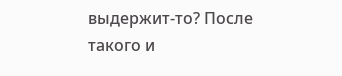выдержит-то? После такого и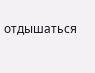отдышаться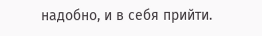надобно, и в себя прийти.